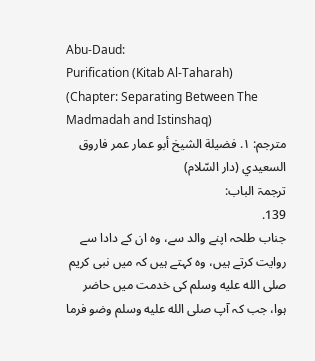Abu-Daud:
Purification (Kitab Al-Taharah)
(Chapter: Separating Between The Madmadah and Istinshaq)
مترجم: ١. فضيلة الشيخ أبو عمار عمر فاروق السعيدي (دار السّلام)
ترجمۃ الباب:
139.
جناب طلحہ اپنے والد سے، وہ ان کے دادا سے روایت کرتے ہیں، وہ کہتے ہیں کہ میں نبی کریم صلى الله عليه وسلم کی خدمت میں حاضر ہوا، جب کہ آپ صلى الله عليه وسلم وضو فرما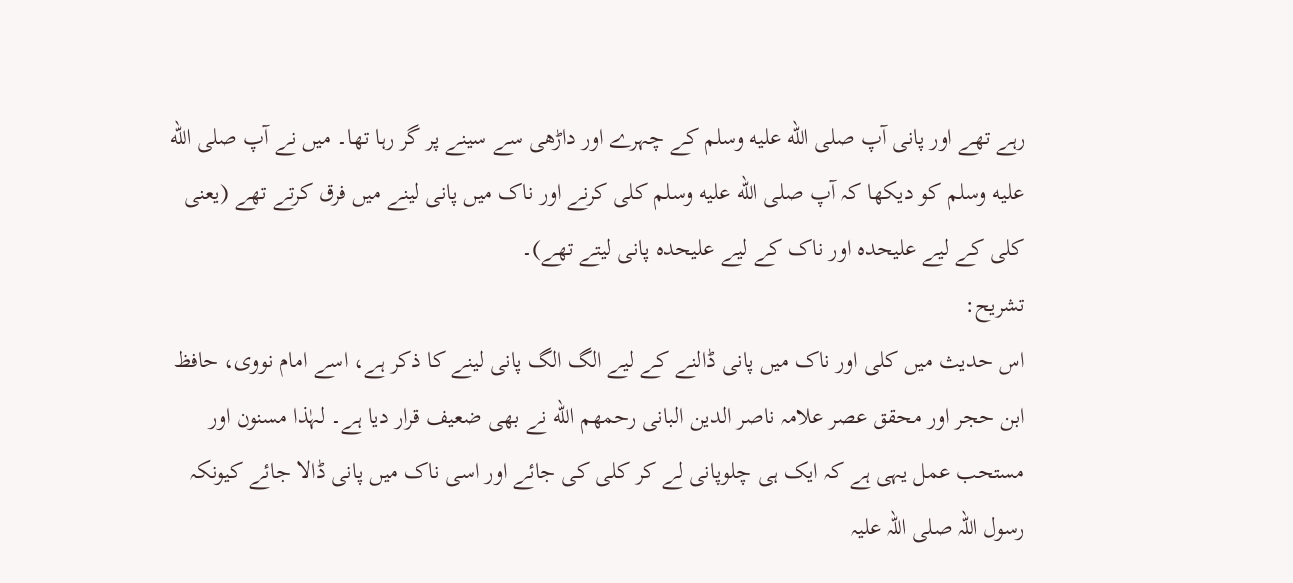رہے تھے اور پانی آپ صلى الله عليه وسلم کے چہرے اور داڑھی سے سینے پر گر رہا تھا۔ میں نے آپ صلى الله عليه وسلم کو دیکھا کہ آپ صلى الله عليه وسلم کلی کرنے اور ناک میں پانی لینے میں فرق کرتے تھے (یعنی کلی کے لیے علیحدہ اور ناک کے لیے علیحدہ پانی لیتے تھے)۔
تشریح:
اس حدیث میں کلی اور ناک میں پانی ڈالنے کے لیے الگ الگ پانی لینے کا ذکر ہے، اسے امام نووی، حافظ ابن حجر اور محقق عصر علامہ ناصر الدین البانی رحمهم الله نے بھی ضعیف قرار دیا ہے۔ لہٰذا مسنون اور مستحب عمل یہی ہے کہ ایک ہی چلوپانی لے کر کلی کی جائے اور اسی ناک میں پانی ڈالا جائے کیونکہ رسول اللہ صلی اللہ علیہ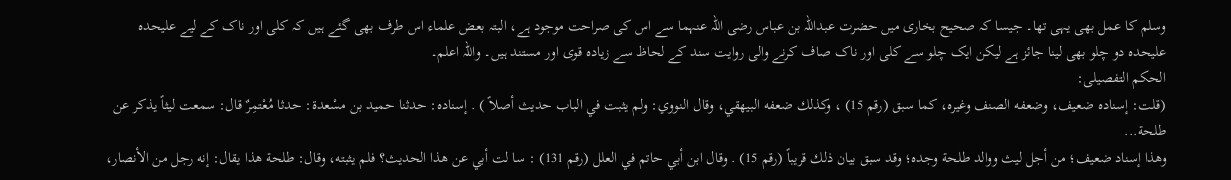وسلم کا عمل بھی یہی تھا۔ جیسا کہ صحیح بخاری میں حضرت عبداللہ بن عباس رضی اللہ عنہما سے اس کی صراحت موجود ہے، البتہ بعض علماء اس طرف بھی گئے ہیں کہ کلی اور ناک کے لیے علیحدہ علیحدہ دو چلو بھی لینا جائز ہے لیکن ایک چلو سے کلی اور ناک صاف کرنے والی روایت سند کے لحاظ سے زیادہ قوی اور مستند ہیں۔ واللہ اعلم۔
الحکم التفصیلی:
(قلت: إسناده ضعيف، وضعفه الصنف وغيره، كما سبق (رقم 15) ، وكذلك ضعفه البيهقي، وقال النووي: ولم يثبت في الباب حديث أصلاً ) . إسناده: حدثنا حميد بن مسْعدة: حدثا مُعْتمِرٌ قال: سمعت ليثاً يذكر عن طلحة...
وهذا إسناد ضعيف؛ من أجل ليث ووالد طلحة وجده؛ وقد سبق بيان ذلك قريباً (رقم 15) . وقال ابن أبي حاتم في العلل (رقم 131) : سا لت أبي عن هذا الحديث؟ فلم يثبته، وقال: طلحة هذا يقال: إنه رجل من الأنصار،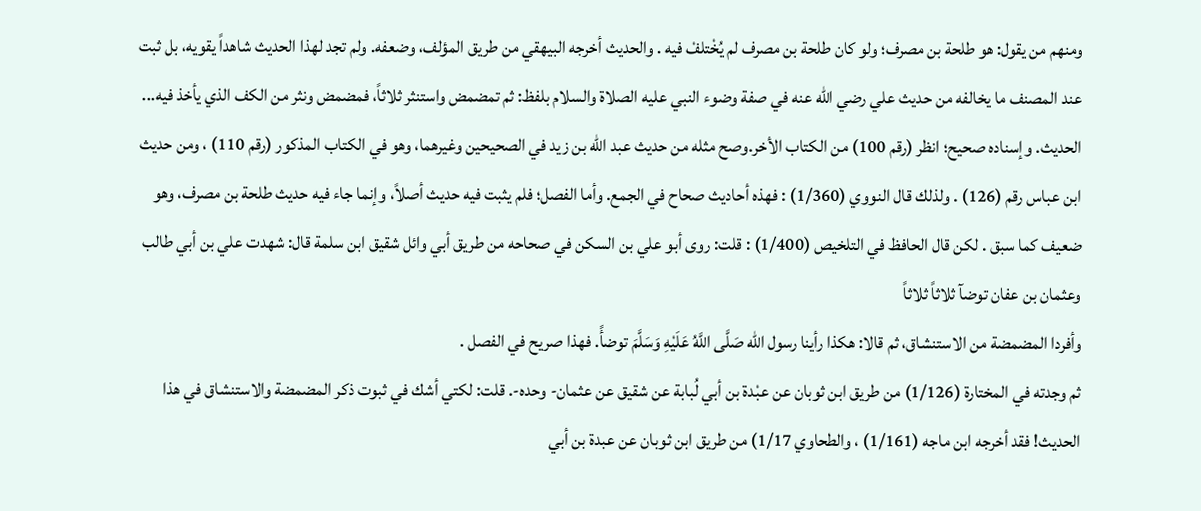ومنهم من يقول: هو طلحة بن مصرف؛ ولو كان طلحة بن مصرف لم يُخْتلفْ فيه . والحديث أخرجه البيهقي من طريق المؤلف، وضعفه. ولم تجد لهذا الحديث شاهداً يقويه، بل ثبت عند المصنف ما يخالفه من حديث علي رضي الله عنه في صفة وضوء النبي عليه الصلاة والسلام بلفظ: ثم تمضمض واستنثر ثلاثاً، فمضمض ونثر من الكف الذي يأخذ فيه...
الحديث. وإسناده صحيح؛ انظر (رقم 100) من الكتاب الأخر.وصح مثله من حديث عبد الله بن زيد في الصحيحين وغيرهما، وهو في الكتاب المذكور (رقم 110) ، ومن حديث ابن عباس رقم (126) . ولذلك قال النووي (1/360) : فهذه أحاديث صحاح في الجمع. وأما الفصل؛ فلم يثبت فيه حديث أصلاً، وإنما جاء فيه حديث طلحة بن مصرف، وهو ضعيف كما سبق . لكن قال الحافظ في التلخيص (1/400) : قلت: روى أبو علي بن السكن في صحاحه من طريق أبي وائل شقيق ابن سلمة قال: شهدت علي بن أبي طالب وعثمان بن عفان توضآ ثلاثاً ثلاثاً
وأفردا المضمضة من الاستنشاق، ثم قالا: هكذا رأينا رسول الله صَلَّى اللَّهُ عَلَيْهِ وَسَلَّمَ توضأً. فهذا صريح في الفصل .
ثم وجدته في المختارة (1/126) من طريق ابن ثوبان عن عبْدة بن أبي لُبابة عن شقيق عن عثمان- وحده-. قلت: لكتي أشك في ثبوت ذكر المضمضة والاستنشاق في هذا الحديث! فقد أخرجه ابن ماجه (1/161) ، والطحاوي 1/17) من طريق ابن ثوبان عن عبدة بن أبي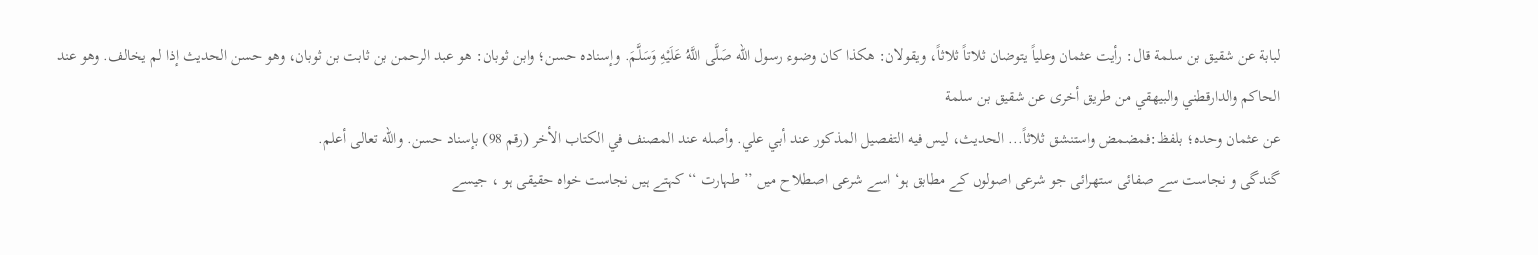لبابة عن شقيق بن سلمة قال: رأيت عثمان وعلياً يتوضان ثلاتاً ثلاثاً، ويقولان: هكذا كان وضوء رسول الله صَلَّى اللَّهُ عَلَيْهِ وَسَلَّمَ. وإسناده حسن؛ وابن ثوبان: هو عبد الرحمن بن ثابت بن ثوبان، وهو حسن الحديث إذا لم يخالف. وهو عند الحاكم والدارقطني والبيهقي من طريق أخرى عن شقيق بن سلمة
عن عثمان وحده؛ بلفظ:فمضمض واستنشق ثلاثاً... الحديث، ليس فيه التفصيل المذكور عند أبي علي. وأصله عند المصنف في الكتاب الأخر (رقم 98) بإسناد حسن. واللّه تعالى أعلم.
گندگی و نجاست سے صفائی ستھرائی جو شرعی اصولوں کے مطابق ہو‘ اسے شرعی اصطلاح میں ’’طہارت ‘‘ کہتے ہیں نجاست خواہ حقیقی ہو ، جیسے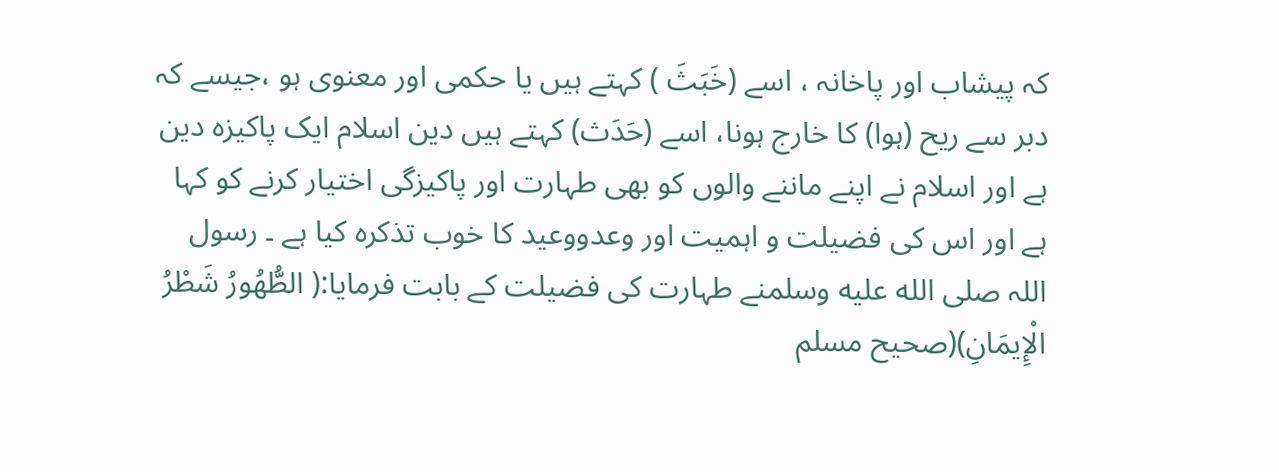کہ پیشاب اور پاخانہ ، اسے (خَبَثَ ) کہتے ہیں یا حکمی اور معنوی ہو ،جیسے کہ دبر سے ریح (ہوا) کا خارج ہونا، اسے (حَدَث) کہتے ہیں دین اسلام ایک پاکیزہ دین ہے اور اسلام نے اپنے ماننے والوں کو بھی طہارت اور پاکیزگی اختیار کرنے کو کہا ہے اور اس کی فضیلت و اہمیت اور وعدووعید کا خوب تذکرہ کیا ہے ۔ رسول اللہ صلى الله عليه وسلمنے طہارت کی فضیلت کے بابت فرمایا:( الطُّهُورُ شَطْرُ الْإِيمَانِ)(صحیح مسلم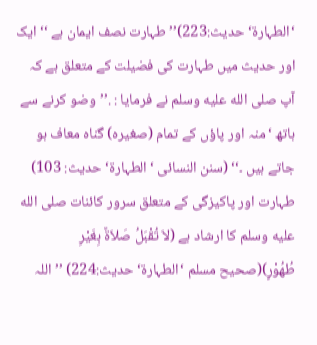‘الطہارۃ‘ حدیث:223)’’طہارت نصف ایمان ہے ‘‘ ایک اور حدیث میں طہارت کی فضیلت کے متعلق ہے کہ آپ صلى الله عليه وسلم نے فرمایا : .’’وضو کرنے سے ہاتھ ‘منہ اور پاؤں کے تمام (صغیرہ) گناہ معاف ہو جاتے ہیں ۔‘‘ (سنن النسائی ‘ الطہارۃ‘ حدیث: 103) طہارت اور پاکیزگی کے متعلق سرور کائنات صلى الله عليه وسلم کا ارشاد ہے (لاَ تُقْبَلُ صَلاَةٌ بِغَيْرِ طُهُوْرٍ)(صحيح مسلم ‘الطہارۃ‘ حدیث:224) ’’ اللہ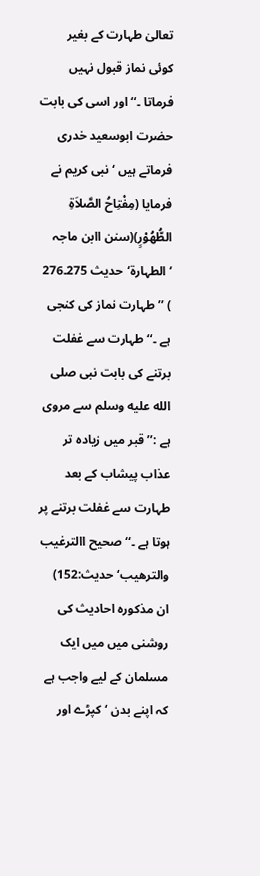تعالیٰ طہارت کے بغیر کوئی نماز قبول نہیں فرماتا ۔‘‘اور اسی کی بابت حضرت ابوسعید خدری فرماتے ہیں ‘نبی کریم نے فرمایا (مِفْتِاحُ الصَّلاَةِ الطُّهُوْرٍ)(سنن اابن ماجہ ‘الطہارۃ‘حدیث 275۔276 ) ’’طہارت نماز کی کنجی ہے ۔‘‘ طہارت سے غفلت برتنے کی بابت نبی صلى الله عليه وسلم سے مروی ہے :’’قبر میں زیادہ تر عذاب پیشاب کے بعد طہارت سے غفلت برتنے پر ہوتا ہے ۔‘‘ صحیح االترغیب والترھیب‘حدیث:152)
ان مذکورہ احادیث کی روشنی میں میں ایک مسلمان کے لیے واجب ہے کہ اپنے بدن ‘کپڑے اور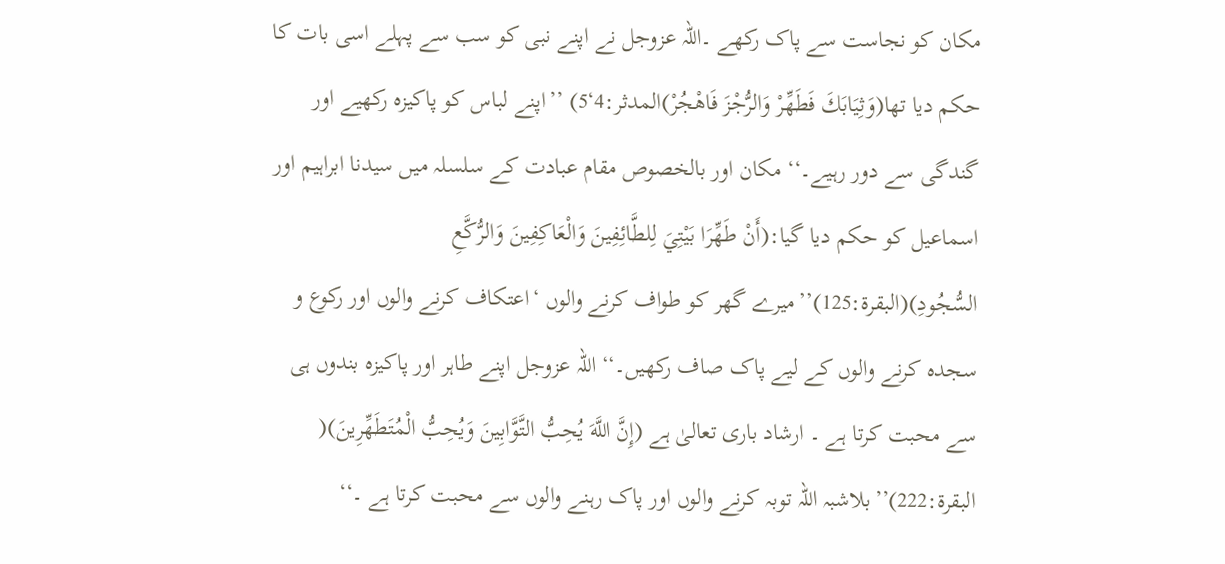مکان کو نجاست سے پاک رکھے ۔اللہ عزوجل نے اپنے نبی کو سب سے پہلے اسی بات کا حکم دیا تھا(وَثِيَابَكَ فَطَهِّرْ وَالرُّجْزَ فَاهْجُرْ)المدثر:4‘5) ’’اپنے لباس کو پاکیزہ رکھیے اور گندگی سے دور رہیے۔‘‘ مکان اور بالخصوص مقام عبادت کے سلسلہ میں سیدنا ابراہیم اور اسماعیل کو حکم دیا گیا:(أَنْ طَهِّرَا بَيْتِيَ لِلطَّائِفِينَ وَالْعَاكِفِينَ وَالرُّكَّعِ السُّجُودِ)(البقرۃ:125)’’میرے گھر کو طواف کرنے والوں ‘اعتکاف کرنے والوں اور رکوع و سجدہ کرنے والوں کے لیے پاک صاف رکھیں۔‘‘ اللہ عزوجل اپنے طاہر اور پاکیزہ بندوں ہی سے محبت کرتا ہے ۔ ارشاد باری تعالیٰ ہے (إِنَّ اللَّهَ يُحِبُّ التَّوَّابِينَ وَيُحِبُّ الْمُتَطَهِّرِينَ)( البقرۃ:222)’’بلاشبہ اللہ توبہ کرنے والوں اور پاک رہنے والوں سے محبت کرتا ہے ۔‘‘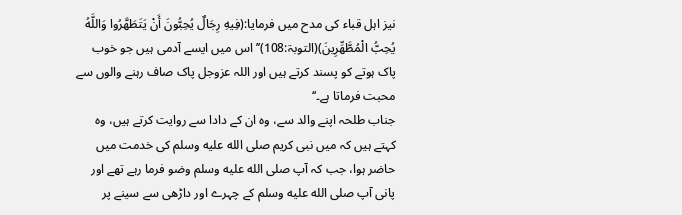نیز اہل قباء کی مدح میں فرمایا:(فِيهِ رِجَالٌ يُحِبُّونَ أَنْ يَتَطَهَّرُوا وَاللَّهُ يُحِبُّ الْمُطَّهِّرِينَ)(التوبۃ:108)’’اس میں ایسے آدمی ہیں جو خوب پاک ہوتے کو پسند کرتے ہیں اور اللہ عزوجل پاک صاف رہنے والوں سے محبت فرماتا ہے۔‘‘
جناب طلحہ اپنے والد سے، وہ ان کے دادا سے روایت کرتے ہیں، وہ کہتے ہیں کہ میں نبی کریم صلى الله عليه وسلم کی خدمت میں حاضر ہوا، جب کہ آپ صلى الله عليه وسلم وضو فرما رہے تھے اور پانی آپ صلى الله عليه وسلم کے چہرے اور داڑھی سے سینے پر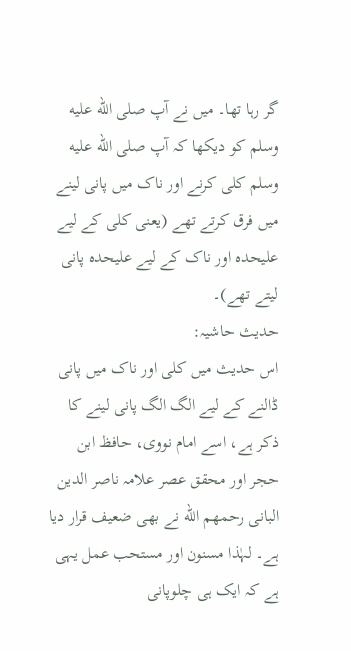گر رہا تھا۔ میں نے آپ صلى الله عليه وسلم کو دیکھا کہ آپ صلى الله عليه وسلم کلی کرنے اور ناک میں پانی لینے میں فرق کرتے تھے (یعنی کلی کے لیے علیحدہ اور ناک کے لیے علیحدہ پانی لیتے تھے)۔
حدیث حاشیہ:
اس حدیث میں کلی اور ناک میں پانی ڈالنے کے لیے الگ الگ پانی لینے کا ذکر ہے، اسے امام نووی، حافظ ابن حجر اور محقق عصر علامہ ناصر الدین البانی رحمهم الله نے بھی ضعیف قرار دیا ہے۔ لہٰذا مسنون اور مستحب عمل یہی ہے کہ ایک ہی چلوپانی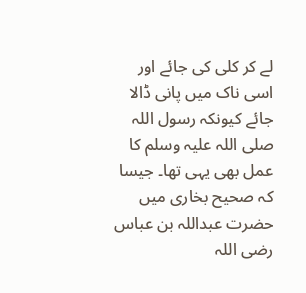لے کر کلی کی جائے اور اسی ناک میں پانی ڈالا جائے کیونکہ رسول اللہ صلی اللہ علیہ وسلم کا عمل بھی یہی تھا۔ جیسا کہ صحیح بخاری میں حضرت عبداللہ بن عباس رضی اللہ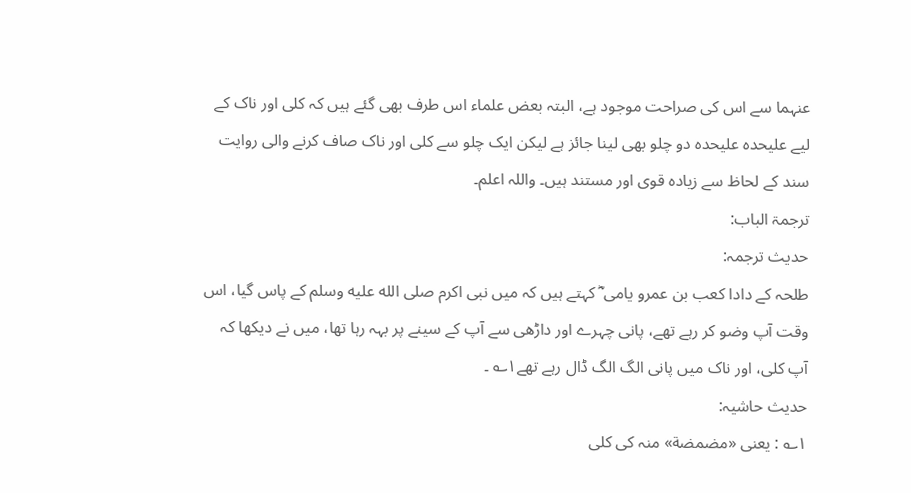عنہما سے اس کی صراحت موجود ہے، البتہ بعض علماء اس طرف بھی گئے ہیں کہ کلی اور ناک کے لیے علیحدہ علیحدہ دو چلو بھی لینا جائز ہے لیکن ایک چلو سے کلی اور ناک صاف کرنے والی روایت سند کے لحاظ سے زیادہ قوی اور مستند ہیں۔ واللہ اعلم۔
ترجمۃ الباب:
حدیث ترجمہ:
طلحہ کے دادا کعب بن عمرو یامی ؓ کہتے ہیں کہ میں نبی اکرم صلى الله عليه وسلم کے پاس گیا، اس وقت آپ وضو کر رہے تھے، پانی چہرے اور داڑھی سے آپ کے سینے پر بہہ رہا تھا، میں نے دیکھا کہ آپ کلی، اور ناک میں پانی الگ الگ ڈال رہے تھے۱؎ ۔
حدیث حاشیہ:
۱؎ : یعنی «مضمضة» منہ کی کلی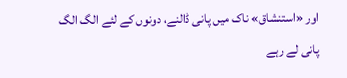اور «استنشاق» ناک میں پانی ڈالنے، دونوں کے لئے الگ الگ پانی لے رہے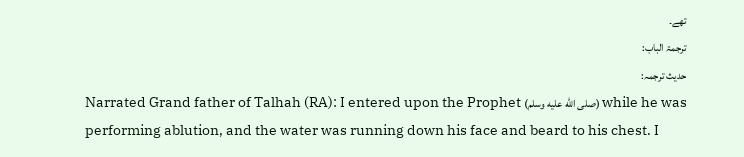تھے۔
ترجمۃ الباب:
حدیث ترجمہ:
Narrated Grand father of Talhah (RA): I entered upon the Prophet (صلى الله عليه وسلم) while he was performing ablution, and the water was running down his face and beard to his chest. I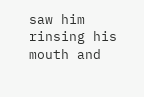saw him rinsing his mouth and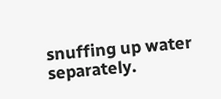snuffing up water separately.